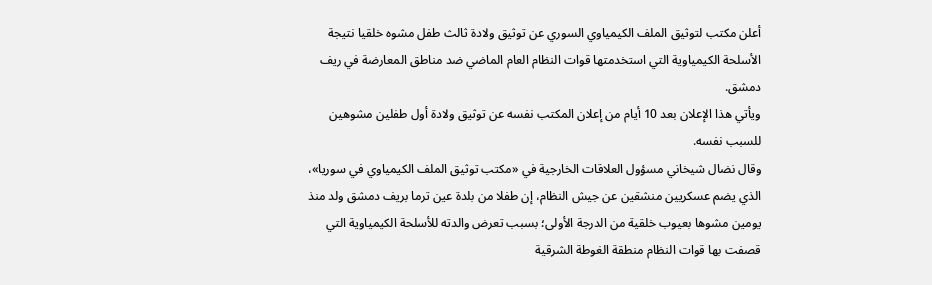أعلن مكتب لتوثيق الملف الكيمياوي السوري عن توثيق ولادة ثالث طفل مشوه خلقيا نتيجة الأسلحة الكيمياوية التي استخدمتها قوات النظام العام الماضي ضد مناطق المعارضة في ريف دمشق.
ويأتي هذا الإعلان بعد 10 أيام من إعلان المكتب نفسه عن توثيق ولادة أول طفلين مشوهين للسبب نفسه.
وقال نضال شيخاني مسؤول العلاقات الخارجية في «مكتب توثيق الملف الكيمياوي في سوريا»، الذي يضم عسكريين منشقين عن جيش النظام، إن طفلا من بلدة عين ترما بريف دمشق ولد منذ يومين مشوها بعيوب خلقية من الدرجة الأولى؛ بسبب تعرض والدته للأسلحة الكيمياوية التي قصفت بها قوات النظام منطقة الغوطة الشرقية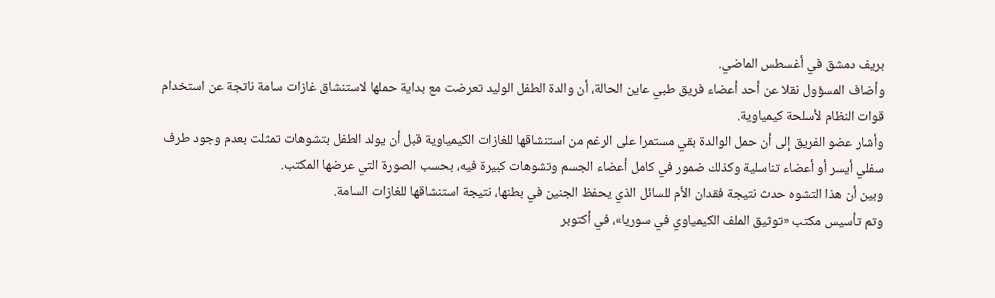بريف دمشق في أغسطس الماضي.
وأضاف المسؤول نقلا عن أحد أعضاء فريق طبي عاين الحالة، أن والدة الطفل الوليد تعرضت مع بداية حملها لاستنشاق غازات سامة ناتجة عن استخدام قوات النظام لأسلحة كيمياوية.
وأشار عضو الفريق إلى أن حمل الوالدة بقي مستمرا على الرغم من استنشاقها للغازات الكيمياوية قبل أن يولد الطفل بتشوهات تمثلت بعدم وجود طرف سفلي أيسر أو أعضاء تناسلية وكذلك ضمور في كامل أعضاء الجسم وتشوهات كبيرة فيه، بحسب الصورة التي عرضها المكتب.
وبين أن هذا التشوه حدث نتيجة فقدان الأم للسائل الذي يحفظ الجنين في بطنها، نتيجة استنشاقها للغازات السامة.
وتم تأسيس مكتب «توثيق الملف الكيمياوي في سوريا»، في أكتوبر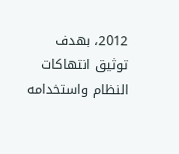2012، بهدف توثيق انتهاكات النظام واستخدامه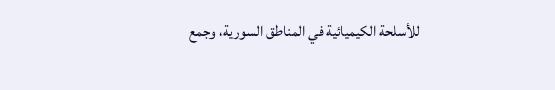للأسلحة الكيميائية في المناطق السورية، وجمع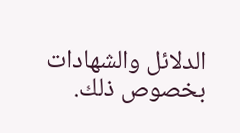الدلائل والشهادات بخصوص ذلك.